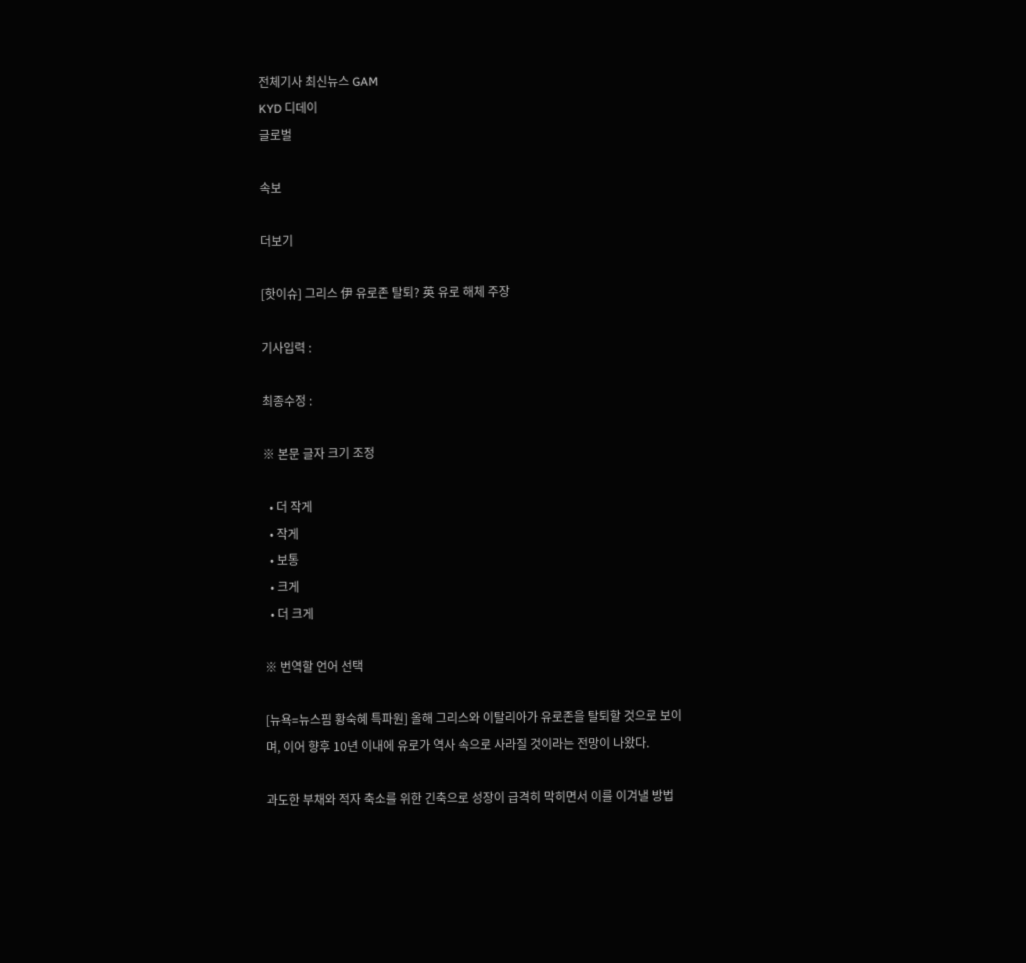전체기사 최신뉴스 GAM
KYD 디데이
글로벌

속보

더보기

[핫이슈] 그리스 伊 유로존 탈퇴? 英 유로 해체 주장

기사입력 :

최종수정 :

※ 본문 글자 크기 조정

  • 더 작게
  • 작게
  • 보통
  • 크게
  • 더 크게

※ 번역할 언어 선택

[뉴욕=뉴스핌 황숙혜 특파원] 올해 그리스와 이탈리아가 유로존을 탈퇴할 것으로 보이며, 이어 향후 10년 이내에 유로가 역사 속으로 사라질 것이라는 전망이 나왔다.

과도한 부채와 적자 축소를 위한 긴축으로 성장이 급격히 막히면서 이를 이겨낼 방법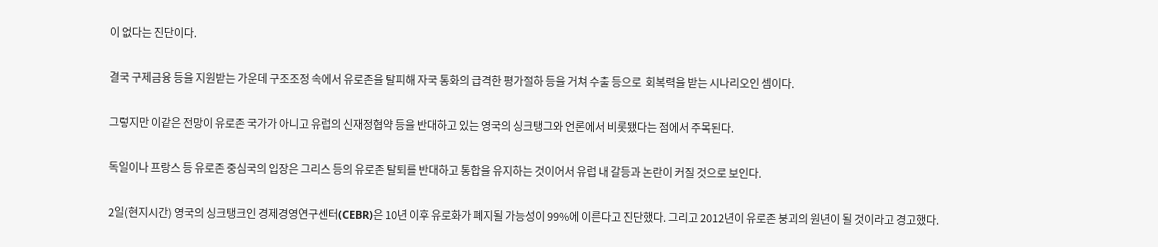이 없다는 진단이다.

결국 구제금융 등을 지원받는 가운데 구조조정 속에서 유로존을 탈피해 자국 통화의 급격한 평가절하 등을 거쳐 수출 등으로  회복력을 받는 시나리오인 셈이다.

그렇지만 이같은 전망이 유로존 국가가 아니고 유럽의 신재정협약 등을 반대하고 있는 영국의 싱크탱그와 언론에서 비롯됐다는 점에서 주목된다.

독일이나 프랑스 등 유로존 중심국의 입장은 그리스 등의 유로존 탈퇴를 반대하고 통합을 유지하는 것이어서 유럽 내 갈등과 논란이 커질 것으로 보인다.

2일(현지시간) 영국의 싱크탱크인 경제경영연구센터(CEBR)은 10년 이후 유로화가 폐지될 가능성이 99%에 이른다고 진단했다. 그리고 2012년이 유로존 붕괴의 원년이 될 것이라고 경고했다.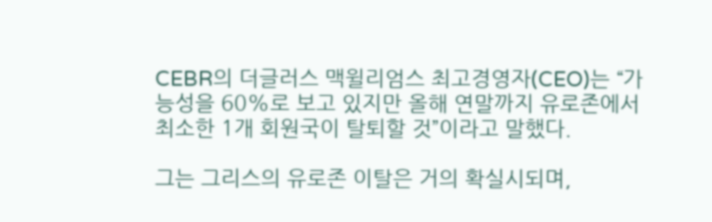CEBR의 더글러스 맥윌리엄스 최고경영자(CEO)는 “가능성을 60%로 보고 있지만 올해 연말까지 유로존에서 최소한 1개 회원국이 탈퇴할 것”이라고 말했다.

그는 그리스의 유로존 이탈은 거의 확실시되며,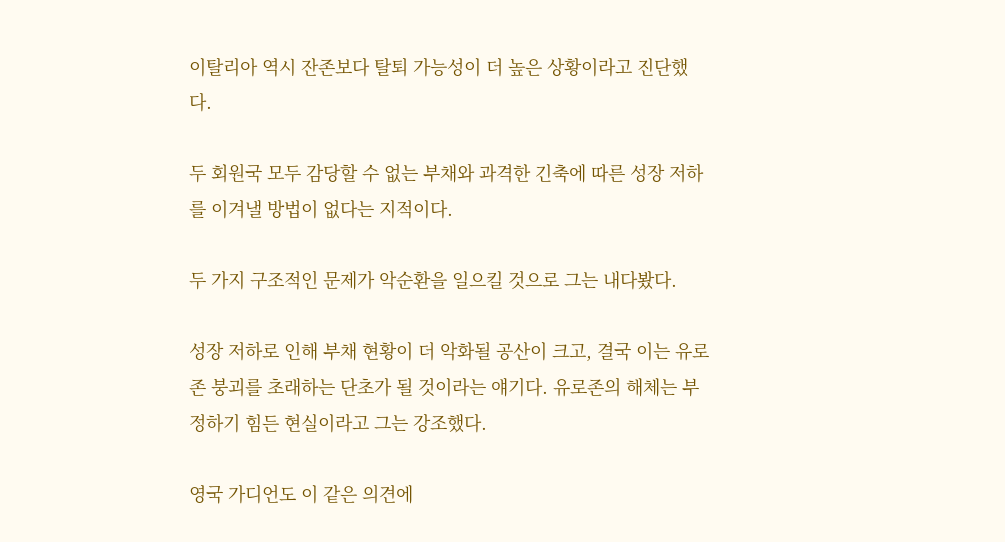이탈리아 역시 잔존보다 탈퇴 가능성이 더 높은 상황이라고 진단했다.

두 회원국 모두 감당할 수 없는 부채와 과격한 긴축에 따른 성장 저하를 이겨낼 방법이 없다는 지적이다.

두 가지 구조적인 문제가 악순환을 일으킬 것으로 그는 내다봤다.

성장 저하로 인해 부채 현황이 더 악화될 공산이 크고, 결국 이는 유로존 붕괴를 초래하는 단초가 될 것이라는 얘기다. 유로존의 해체는 부정하기 힘든 현실이라고 그는 강조했다.

영국 가디언도 이 같은 의견에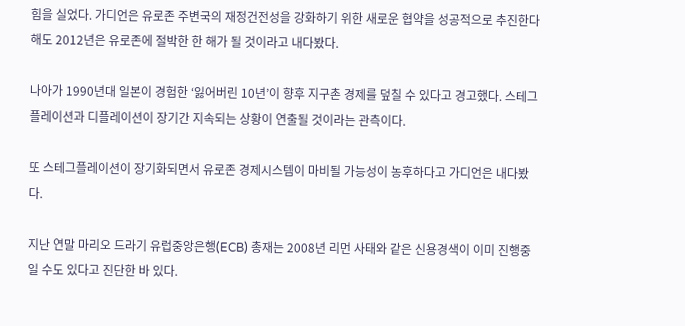힘을 실었다. 가디언은 유로존 주변국의 재정건전성을 강화하기 위한 새로운 협약을 성공적으로 추진한다 해도 2012년은 유로존에 절박한 한 해가 될 것이라고 내다봤다.

나아가 1990년대 일본이 경험한 ‘잃어버린 10년’이 향후 지구촌 경제를 덮칠 수 있다고 경고했다. 스테그플레이션과 디플레이션이 장기간 지속되는 상황이 연출될 것이라는 관측이다.

또 스테그플레이션이 장기화되면서 유로존 경제시스템이 마비될 가능성이 농후하다고 가디언은 내다봤다.

지난 연말 마리오 드라기 유럽중앙은행(ECB) 총재는 2008년 리먼 사태와 같은 신용경색이 이미 진행중일 수도 있다고 진단한 바 있다.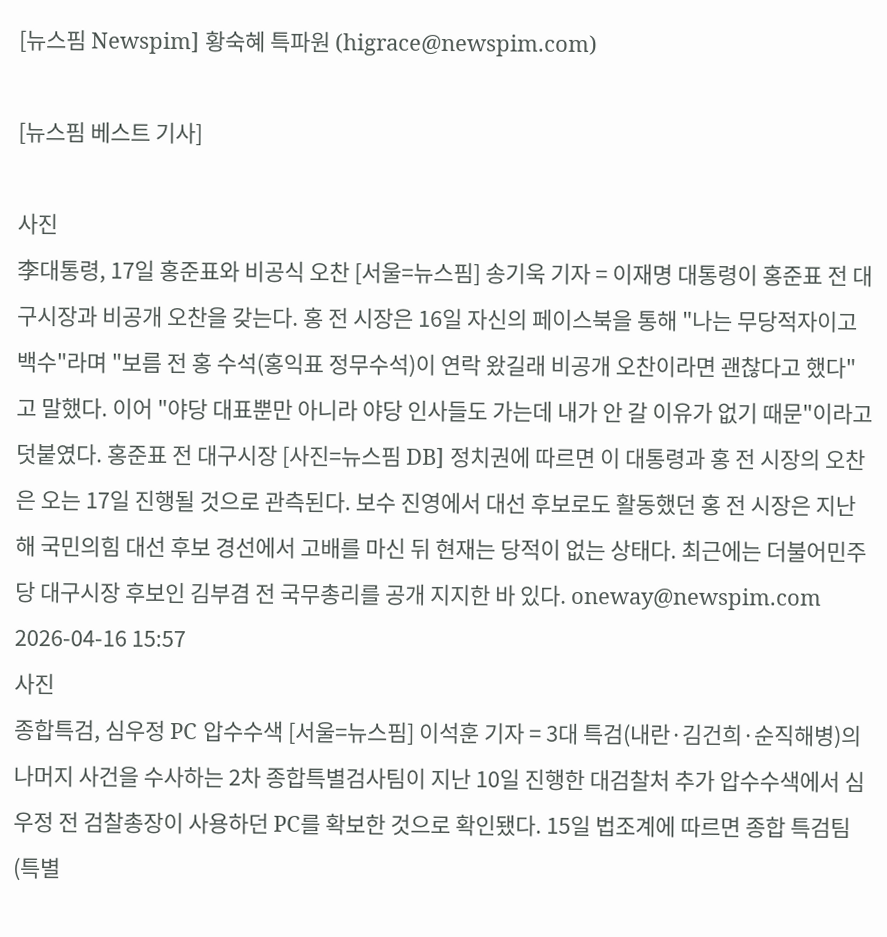[뉴스핌 Newspim] 황숙혜 특파원 (higrace@newspim.com)

[뉴스핌 베스트 기사]

사진
李대통령, 17일 홍준표와 비공식 오찬 [서울=뉴스핌] 송기욱 기자 = 이재명 대통령이 홍준표 전 대구시장과 비공개 오찬을 갖는다. 홍 전 시장은 16일 자신의 페이스북을 통해 "나는 무당적자이고 백수"라며 "보름 전 홍 수석(홍익표 정무수석)이 연락 왔길래 비공개 오찬이라면 괜찮다고 했다"고 말했다. 이어 "야당 대표뿐만 아니라 야당 인사들도 가는데 내가 안 갈 이유가 없기 때문"이라고 덧붙였다. 홍준표 전 대구시장 [사진=뉴스핌 DB] 정치권에 따르면 이 대통령과 홍 전 시장의 오찬은 오는 17일 진행될 것으로 관측된다. 보수 진영에서 대선 후보로도 활동했던 홍 전 시장은 지난해 국민의힘 대선 후보 경선에서 고배를 마신 뒤 현재는 당적이 없는 상태다. 최근에는 더불어민주당 대구시장 후보인 김부겸 전 국무총리를 공개 지지한 바 있다. oneway@newspim.com 2026-04-16 15:57
사진
종합특검, 심우정 PC 압수수색 [서울=뉴스핌] 이석훈 기자 = 3대 특검(내란·김건희·순직해병)의 나머지 사건을 수사하는 2차 종합특별검사팀이 지난 10일 진행한 대검찰처 추가 압수수색에서 심우정 전 검찰총장이 사용하던 PC를 확보한 것으로 확인됐다. 15일 법조계에 따르면 종합 특검팀(특별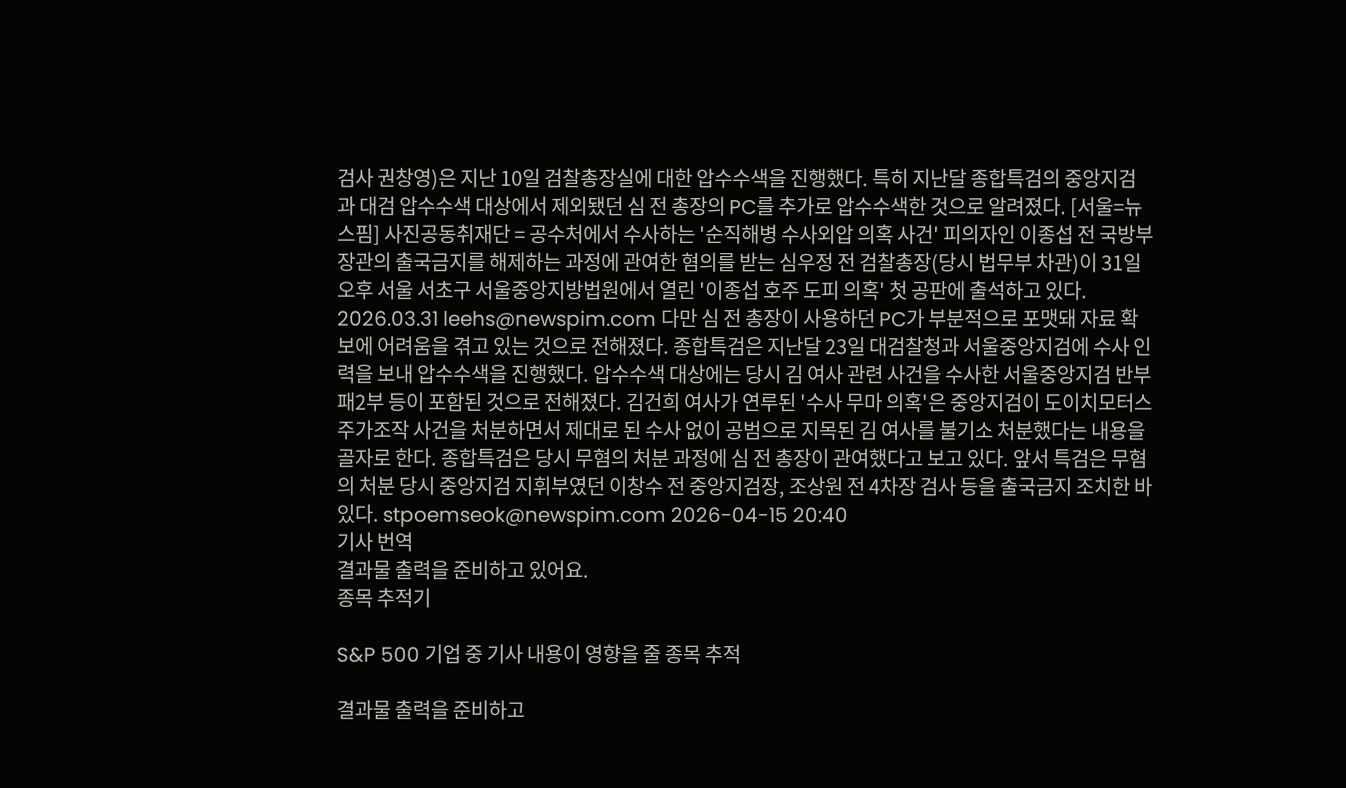검사 권창영)은 지난 10일 검찰총장실에 대한 압수수색을 진행했다. 특히 지난달 종합특검의 중앙지검과 대검 압수수색 대상에서 제외됐던 심 전 총장의 PC를 추가로 압수수색한 것으로 알려졌다. [서울=뉴스핌] 사진공동취재단 = 공수처에서 수사하는 '순직해병 수사외압 의혹 사건' 피의자인 이종섭 전 국방부 장관의 출국금지를 해제하는 과정에 관여한 혐의를 받는 심우정 전 검찰총장(당시 법무부 차관)이 31일 오후 서울 서초구 서울중앙지방법원에서 열린 '이종섭 호주 도피 의혹' 첫 공판에 출석하고 있다. 2026.03.31 leehs@newspim.com 다만 심 전 총장이 사용하던 PC가 부분적으로 포맷돼 자료 확보에 어려움을 겪고 있는 것으로 전해졌다. 종합특검은 지난달 23일 대검찰청과 서울중앙지검에 수사 인력을 보내 압수수색을 진행했다. 압수수색 대상에는 당시 김 여사 관련 사건을 수사한 서울중앙지검 반부패2부 등이 포함된 것으로 전해졌다. 김건희 여사가 연루된 '수사 무마 의혹'은 중앙지검이 도이치모터스 주가조작 사건을 처분하면서 제대로 된 수사 없이 공범으로 지목된 김 여사를 불기소 처분했다는 내용을 골자로 한다. 종합특검은 당시 무혐의 처분 과정에 심 전 총장이 관여했다고 보고 있다. 앞서 특검은 무혐의 처분 당시 중앙지검 지휘부였던 이창수 전 중앙지검장, 조상원 전 4차장 검사 등을 출국금지 조치한 바 있다. stpoemseok@newspim.com 2026-04-15 20:40
기사 번역
결과물 출력을 준비하고 있어요.
종목 추적기

S&P 500 기업 중 기사 내용이 영향을 줄 종목 추적

결과물 출력을 준비하고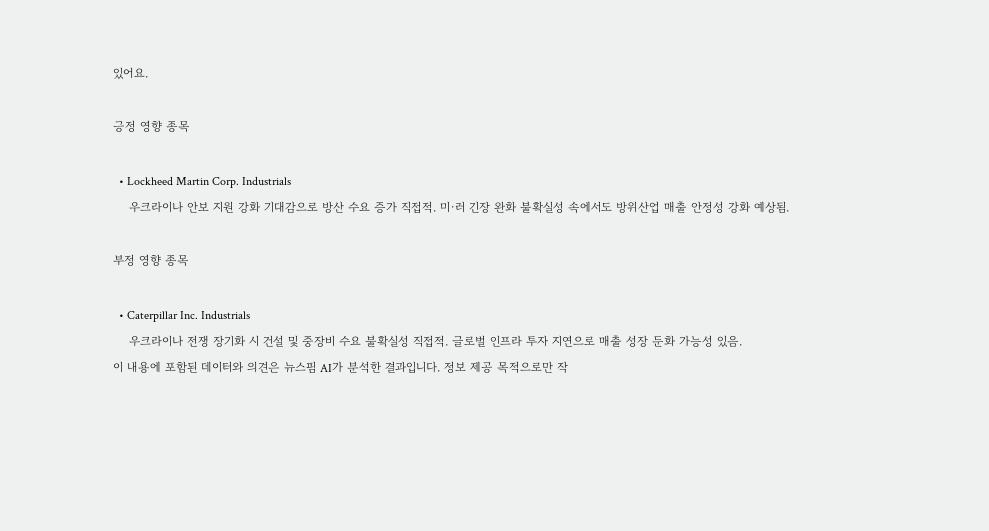있어요.

긍정 영향 종목

  • Lockheed Martin Corp. Industrials
    우크라이나 안보 지원 강화 기대감으로 방산 수요 증가 직접적. 미·러 긴장 완화 불확실성 속에서도 방위산업 매출 안정성 강화 예상됨.

부정 영향 종목

  • Caterpillar Inc. Industrials
    우크라이나 전쟁 장기화 시 건설 및 중장비 수요 불확실성 직접적. 글로벌 인프라 투자 지연으로 매출 성장 둔화 가능성 있음.
이 내용에 포함된 데이터와 의견은 뉴스핌 AI가 분석한 결과입니다. 정보 제공 목적으로만 작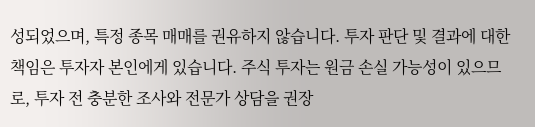성되었으며, 특정 종목 매매를 권유하지 않습니다. 투자 판단 및 결과에 대한 책임은 투자자 본인에게 있습니다. 주식 투자는 원금 손실 가능성이 있으므로, 투자 전 충분한 조사와 전문가 상담을 권장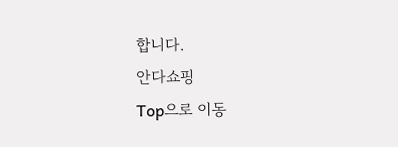합니다.
안다쇼핑
Top으로 이동